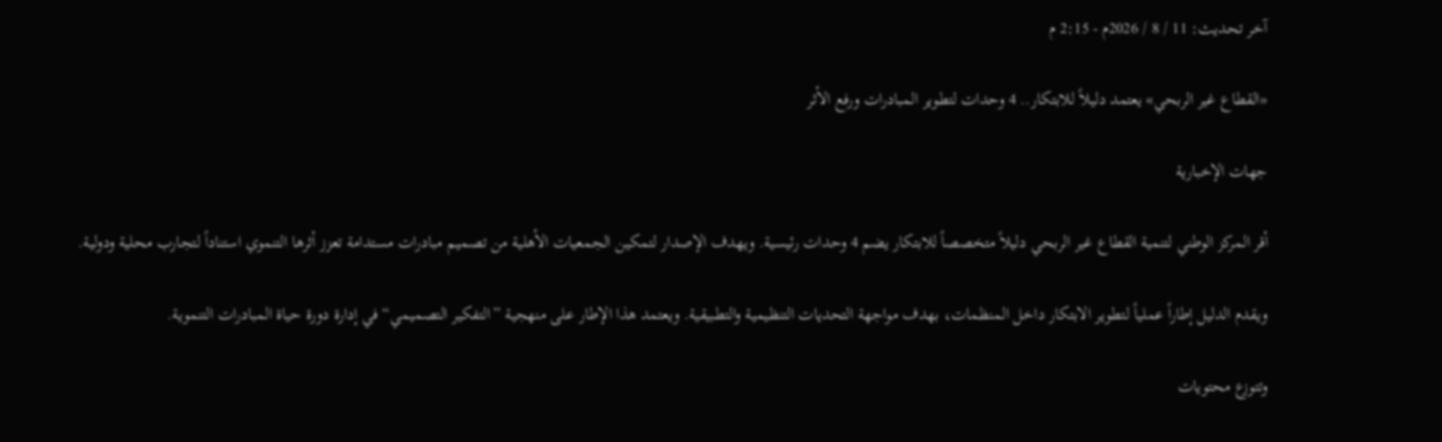آخر تحديث: 11 / 8 / 2026م - 2:15 م

«القطاع غير الربحي» يعتمد دليلاً للابتكار.. 4 وحدات لتطوير المبادرات ورفع الأثر

جهات الإخبارية

أقر المركز الوطني لتنمية القطاع غير الربحي دليلاً متخصصاً للابتكار يضم 4 وحدات رئيسية. ويهدف الإصدار لتمكين الجمعيات الأهلية من تصميم مبادرات مستدامة تعزز أثرها التنموي استناداً لتجارب محلية ودولية.

ويقدم الدليل إطاراً عملياً لتطوير الابتكار داخل المنظمات، بهدف مواجهة التحديات التنظيمية والتطبيقية. ويعتمد هذا الإطار على منهجية ”التفكير التصميمي“ في إدارة دورة حياة المبادرات التنموية.

وتتوزع محتويات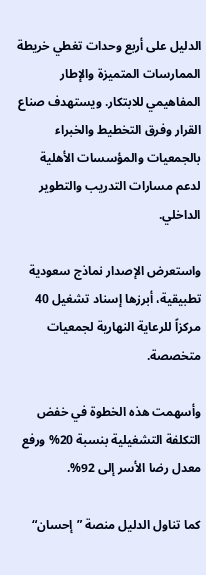الدليل على أربع وحدات تغطي خريطة الممارسات المتميزة والإطار المفاهيمي للابتكار. ويستهدف صناع القرار وفرق التخطيط والخبراء بالجمعيات والمؤسسات الأهلية لدعم مسارات التدريب والتطوير الداخلي.

واستعرض الإصدار نماذج سعودية تطبيقية، أبرزها إسناد تشغيل 40 مركزاً للرعاية النهارية لجمعيات متخصصة.

وأسهمت هذه الخطوة في خفض التكلفة التشغيلية بنسبة 20% ورفع معدل رضا الأسر إلى 92%.

كما تناول الدليل منصة ”إحسان“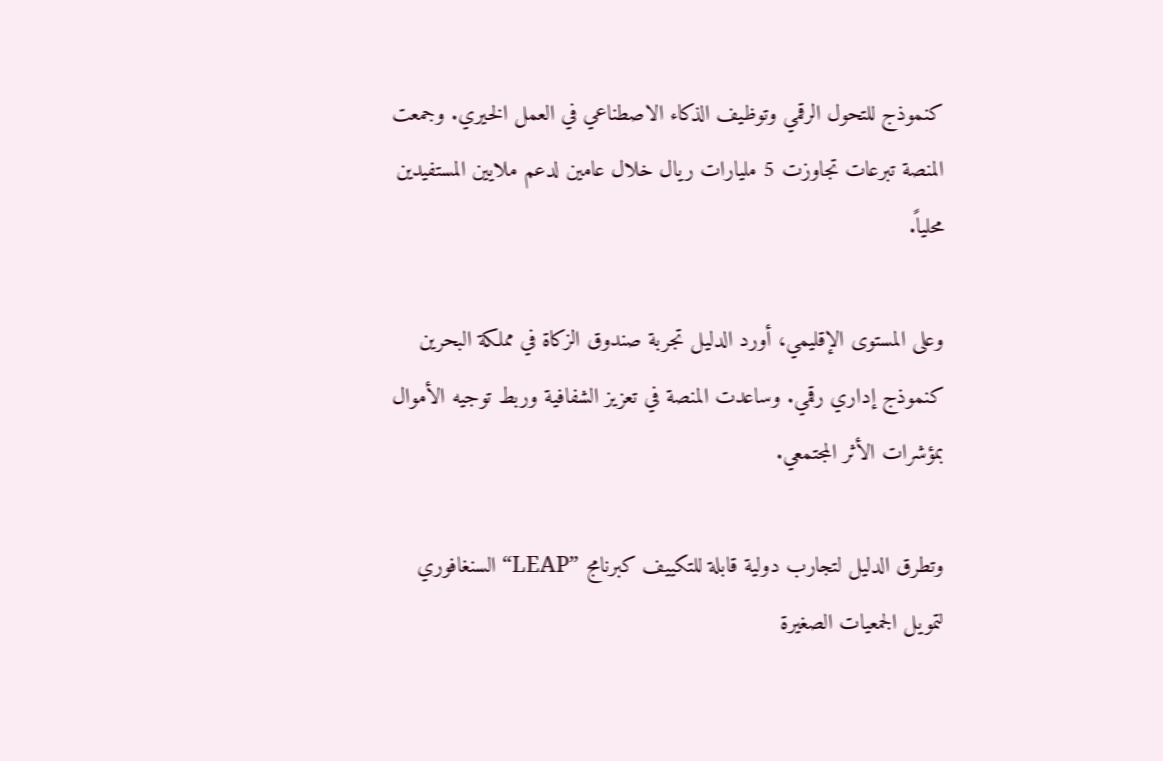كنموذج للتحول الرقمي وتوظيف الذكاء الاصطناعي في العمل الخيري. وجمعت المنصة تبرعات تجاوزت 5 مليارات ريال خلال عامين لدعم ملايين المستفيدين محلياً.

وعلى المستوى الإقليمي، أورد الدليل تجربة صندوق الزكاة في مملكة البحرين كنموذج إداري رقمي. وساعدت المنصة في تعزيز الشفافية وربط توجيه الأموال بمؤشرات الأثر المجتمعي.

وتطرق الدليل لتجارب دولية قابلة للتكييف كبرنامج ”LEAP“ السنغافوري لتمويل الجمعيات الصغيرة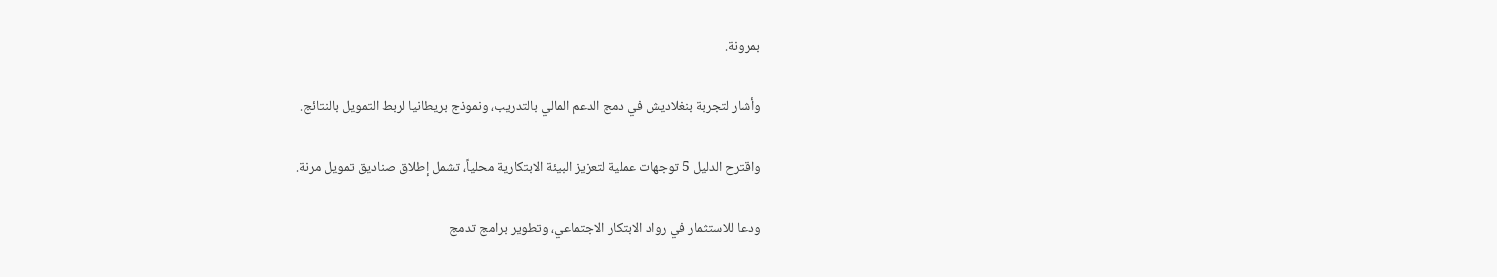بمرونة.

وأشار لتجربة بنغلاديش في دمج الدعم المالي بالتدريب، ونموذج بريطانيا لربط التمويل بالنتائج.

واقترح الدليل 5 توجهات عملية لتعزيز البيئة الابتكارية محلياً، تشمل إطلاق صناديق تمويل مرنة.

ودعا للاستثمار في رواد الابتكار الاجتماعي، وتطوير برامج تدمج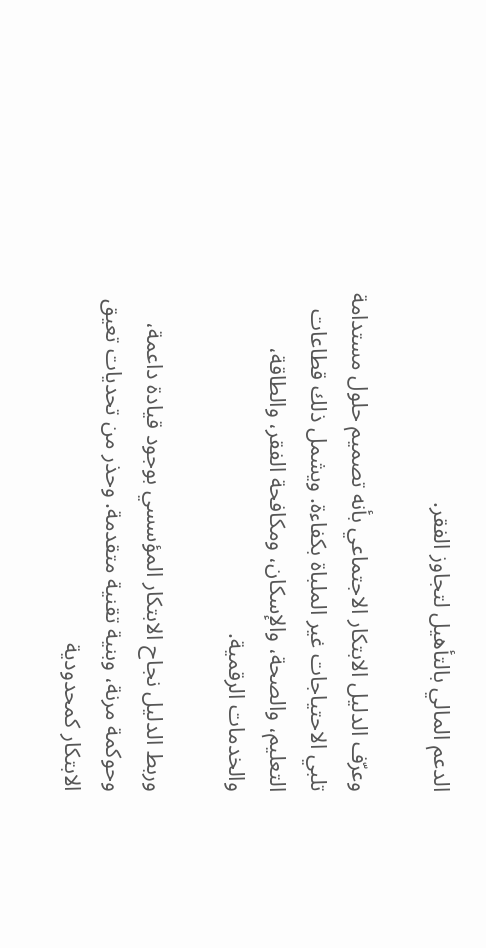الدعم المالي بالتأهيل لتجاوز الفقر.

وعرّف الدليل الابتكار الاجتماعي بأنه تصميم حلول مستدامة تلبي الاحتياجات غير الملباة بكفاءة. ويشمل ذلك قطاعات التعليم، والصحة، والإسكان، ومكافحة الفقر، والطاقة، والخدمات الرقمية.

وربط الدليل نجاح الابتكار المؤسسي بوجود قيادة داعمة، وحوكمة مرنة، وبنية تقنية متقدمة. وحذر من تحديات تعيق الابتكار كمحدودية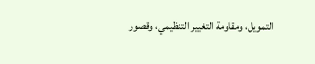التمويل، ومقاومة التغيير التنظيمي، وقصور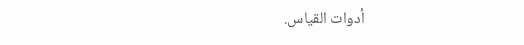أدوات القياس.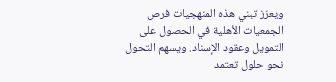ويعزز تبني هذه المنهجيات فرص الجمعيات الأهلية في الحصول على التمويل وعقود الإسناد. ويسهم التحول نحو حلول تعتمد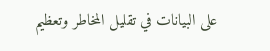على البيانات في تقليل المخاطر وتعظيم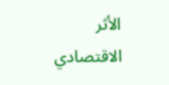الأثر الاقتصادي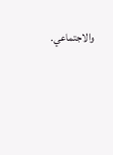والاجتماعي.